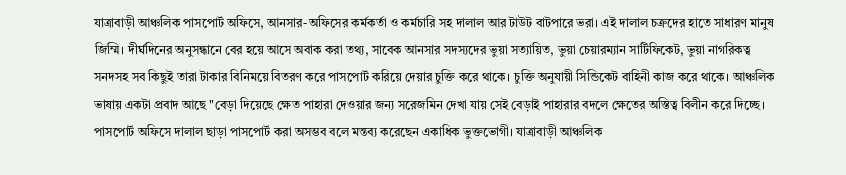যাত্রাবাড়ী আঞ্চলিক পাসপোর্ট অফিসে, আনসার-অফিসের কর্মকর্তা ও কর্মচারি সহ দালাল আর টাউট বাটপারে ভরা। এই দালাল চক্রদের হাতে সাধারণ মানুষ জিম্মি। দীর্ঘদিনের অনুসন্ধানে বের হয়ে আসে অবাক করা তথ্য, সাবেক আনসার সদস্যদের ভুয়া সত্যায়িত, ভুয়া চেয়ারম্যান সার্টিফিকেট, ভুয়া নাগরিকত্ব সনদসহ সব কিছুই তারা টাকার বিনিময়ে বিতরণ করে পাসপোর্ট করিয়ে দেয়ার চুক্তি করে থাকে। চুক্তি অনুযায়ী সিন্ডিকেট বাহিনী কাজ করে থাকে। আঞ্চলিক ভাষায় একটা প্রবাদ আছে "বেড়া দিয়েছে ক্ষেত পাহারা দেওয়ার জন্য সরেজমিন দেখা যায় সেই বেড়াই পাহারার বদলে ক্ষেতের অস্তিত্ব বিলীন করে দিচ্ছে। পাসপোর্ট অফিসে দালাল ছাড়া পাসপোর্ট করা অসম্ভব বলে মন্তব্য করেছেন একাধিক ভুক্তভোগী। যাত্রাবাড়ী আঞ্চলিক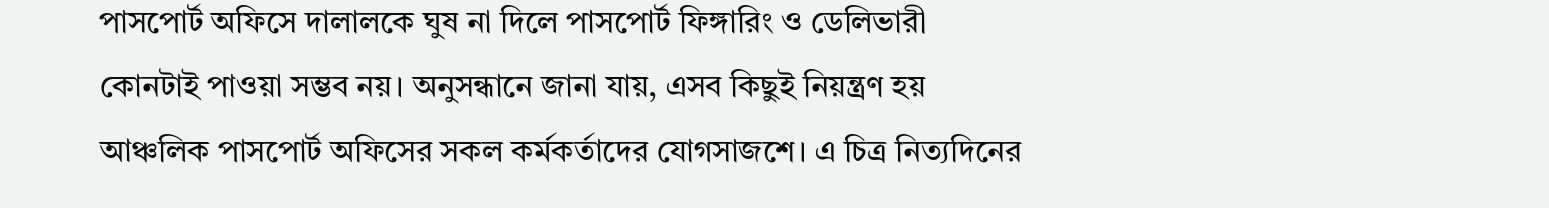পাসপোর্ট অফিসে দালালকে ঘুষ না দিলে পাসপোর্ট ফিঙ্গারিং ও ডেলিভারী কোনটাই পাওয়া সম্ভব নয়। অনুসন্ধানে জানা যায়, এসব কিছুই নিয়ন্ত্রণ হয় আঞ্চলিক পাসপোর্ট অফিসের সকল কর্মকর্তাদের যোগসাজশে। এ চিত্র নিত্যদিনের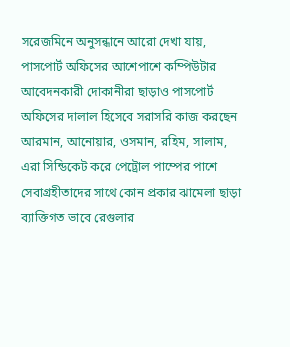সরেজমিনে অনুসন্ধানে আরো দেখা যায়, পাসপোর্ট অফিসের আশেপাশে কম্পিউটার আবেদনকারী দোকানীরা ছাড়াও পাসপোর্ট অফিসের দালাল হিসেবে সরাসরি কাজ করছেন আরমান, আনোয়ার, ওসমান, রহিম, সালাম, এরা সিন্ডিকেট করে পেট্রোল পাম্পের পাশে সেবাগ্রহীতাদের সাথে কোন প্রকার ঝামেলা ছাড়া ব্যাক্তিগত ভাবে রেগুলার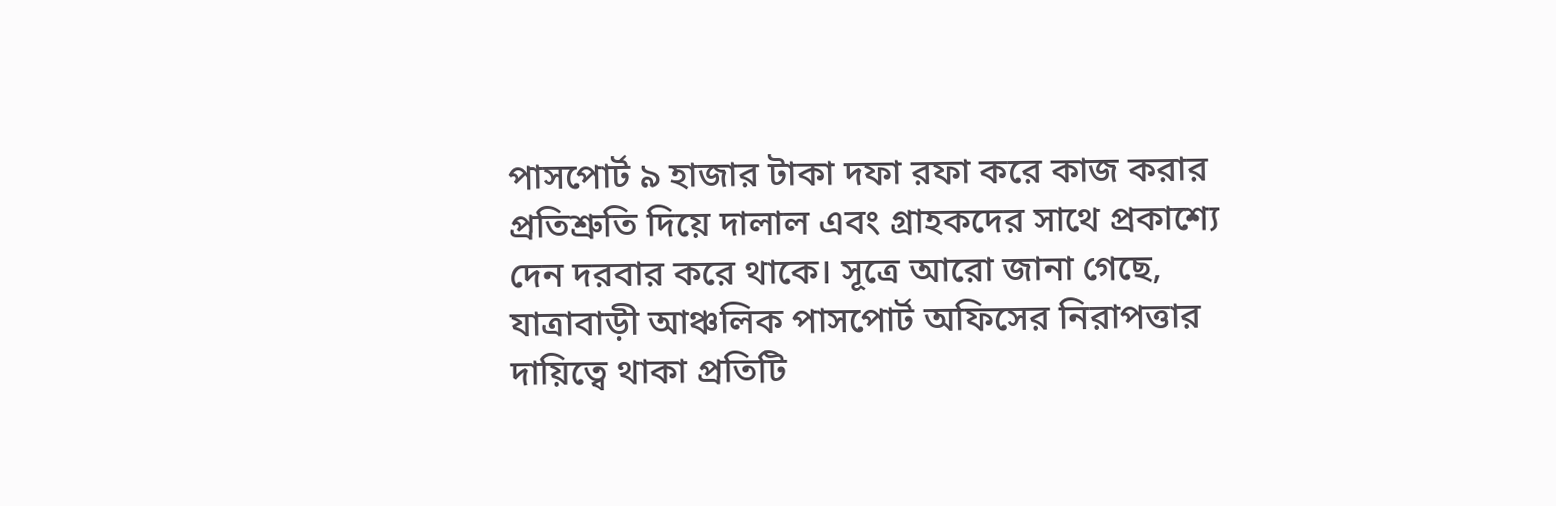পাসপোর্ট ৯ হাজার টাকা দফা রফা করে কাজ করার প্রতিশ্রুতি দিয়ে দালাল এবং গ্রাহকদের সাথে প্রকাশ্যে দেন দরবার করে থাকে। সূত্রে আরো জানা গেছে, যাত্রাবাড়ী আঞ্চলিক পাসপোর্ট অফিসের নিরাপত্তার দায়িত্বে থাকা প্রতিটি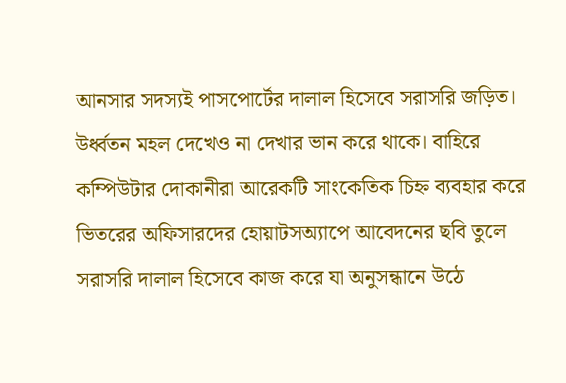আনসার সদস্যই পাসপোর্টের দালাল হিসেবে সরাসরি জড়িত। উর্ধ্বতন মহল দেখেও না দেখার ভান করে থাকে। বাহিরে কম্পিউটার দোকানীরা আরেকটি সাংকেতিক চিহ্ন ব্যবহার করে ভিতরের অফিসারদের হোয়াটসঅ্যাপে আবেদনের ছবি তুলে সরাসরি দালাল হিসেবে কাজ করে যা অনুসন্ধানে উঠে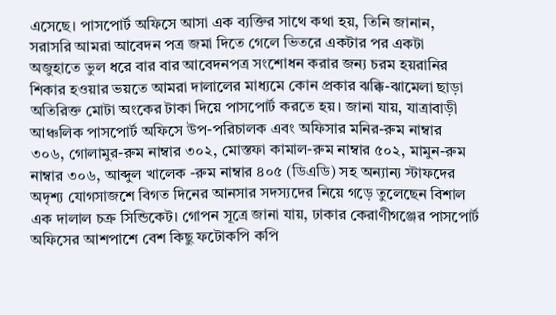এসেছে। পাসপোর্ট অফিসে আসা এক ব্যক্তির সাথে কথা হয়, তিনি জানান, সরাসরি আমরা আবেদন পত্র জমা দিতে গেলে ভিতরে একটার পর একটা অজুহাতে ভুল ধরে বার বার আবেদনপত্র সংশোধন করার জন্য চরম হয়রানির শিকার হওয়ার ভয়তে আমরা দালালের মাধ্যমে কোন প্রকার ঝক্কি-ঝামেলা ছাড়া অতিরিক্ত মোটা অংকের টাকা দিয়ে পাসপোর্ট করতে হয়। জানা যায়, যাত্রাবাড়ী আঞ্চলিক পাসপোর্ট অফিসে উপ-পরিচালক এবং অফিসার মনির-রুম নাম্বার ৩০৬, গোলামুর-রুম নাম্বার ৩০২, মোস্তফা কামাল-রুম নাম্বার ৫০২, মামুন-রুম নাম্বার ৩০৬, আব্দুল খালেক -রুম নাম্বার ৪০৫ (ডিএডি) সহ অন্যান্য স্টাফদের অদৃশ্য যোগসাজশে বিগত দিনের আনসার সদস্যদের নিয়ে গড়ে তুলেছেন বিশাল এক দালাল চক্র সিন্ডিকেট। গোপন সূত্রে জানা যায়, ঢাকার কেরাণীগঞ্জের পাসপোর্ট অফিসের আশপাশে বেশ কিছু ফটোকপি কপি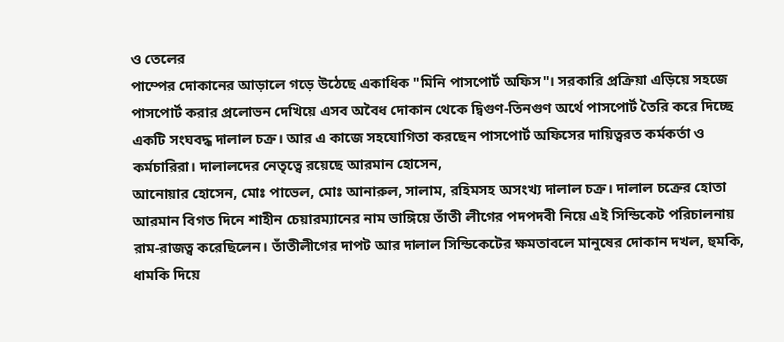ও তেলের
পাম্পের দোকানের আড়ালে গড়ে উঠেছে একাধিক "মিনি পাসপোর্ট অফিস"। সরকারি প্রক্রিয়া এড়িয়ে সহজে পাসপোর্ট করার প্রলোভন দেখিয়ে এসব অবৈধ দোকান থেকে দ্বিগুণ-তিনগুণ অর্থে পাসপোর্ট তৈরি করে দিচ্ছে একটি সংঘবদ্ধ দালাল চক্র। আর এ কাজে সহযোগিতা করছেন পাসপোর্ট অফিসের দায়িত্বরত কর্মকর্তা ও কর্মচারিরা। দালালদের নেতৃত্বে রয়েছে আরমান হোসেন,
আনোয়ার হোসেন, মোঃ পাভেল, মোঃ আনারুল, সালাম, রহিমসহ অসংখ্য দালাল চক্র। দালাল চক্রের হোতা আরমান বিগত দিনে শাহীন চেয়ারম্যানের নাম ভাঙ্গিয়ে তাঁতী লীগের পদপদবী নিয়ে এই সিন্ডিকেট পরিচালনায় রাম-রাজত্ব করেছিলেন। তাঁতীলীগের দাপট আর দালাল সিন্ডিকেটের ক্ষমতাবলে মানুষের দোকান দখল, হুমকি, ধামকি দিয়ে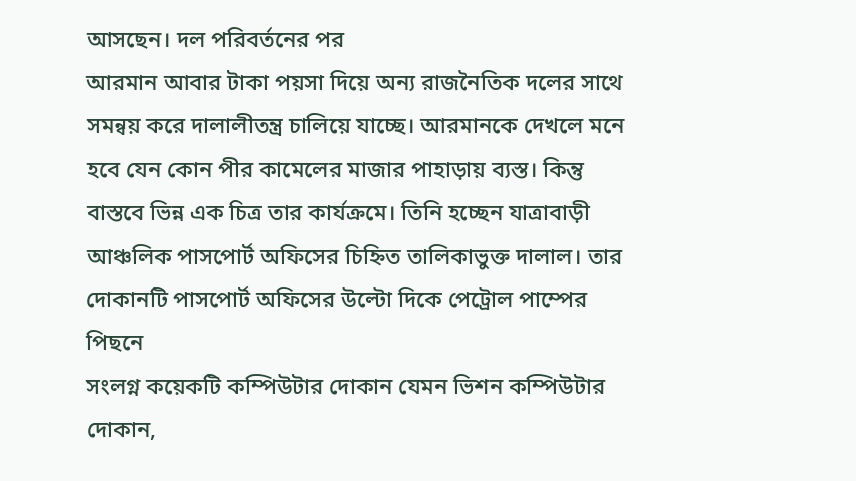আসছেন। দল পরিবর্তনের পর
আরমান আবার টাকা পয়সা দিয়ে অন্য রাজনৈতিক দলের সাথে সমন্বয় করে দালালীতন্ত্র চালিয়ে যাচ্ছে। আরমানকে দেখলে মনে হবে যেন কোন পীর কামেলের মাজার পাহাড়ায় ব্যস্ত। কিন্তু বাস্তবে ভিন্ন এক চিত্র তার কার্যক্রমে। তিনি হচ্ছেন যাত্রাবাড়ী আঞ্চলিক পাসপোর্ট অফিসের চিহ্নিত তালিকাভুক্ত দালাল। তার দোকানটি পাসপোর্ট অফিসের উল্টো দিকে পেট্রোল পাম্পের পিছনে
সংলগ্ন কয়েকটি কম্পিউটার দোকান যেমন ভিশন কম্পিউটার দোকান,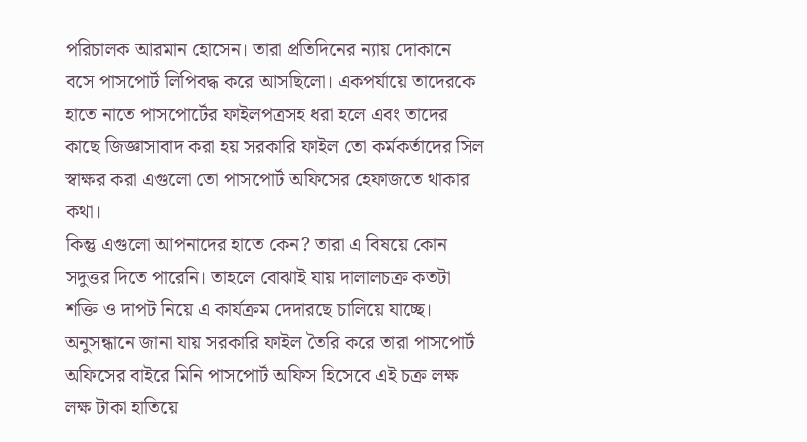পরিচালক আরমান হোসেন। তারা প্রতিদিনের ন্যায় দোকানে বসে পাসপোর্ট লিপিবদ্ধ করে আসছিলো। একপর্যায়ে তাদেরকে হাতে নাতে পাসপোর্টের ফাইলপত্রসহ ধরা হলে এবং তাদের কাছে জিজ্ঞাসাবাদ করা হয় সরকারি ফাইল তো কর্মকর্তাদের সিল স্বাক্ষর করা এগুলো তো পাসপোর্ট অফিসের হেফাজতে থাকার কথা।
কিন্তু এগুলো আপনাদের হাতে কেন? তারা এ বিষয়ে কোন সদুত্তর দিতে পারেনি। তাহলে বোঝাই যায় দালালচক্র কতটা শক্তি ও দাপট নিয়ে এ কার্যক্রম দেদারছে চালিয়ে যাচ্ছে। অনুসন্ধানে জানা যায় সরকারি ফাইল তৈরি করে তারা পাসপোর্ট অফিসের বাইরে মিনি পাসপোর্ট অফিস হিসেবে এই চক্র লক্ষ লক্ষ টাকা হাতিয়ে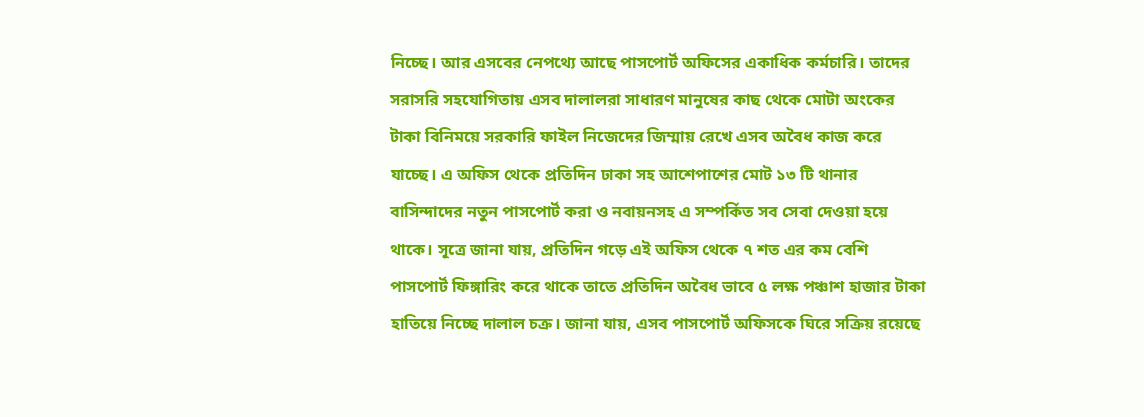নিচ্ছে। আর এসবের নেপথ্যে আছে পাসপোর্ট অফিসের একাধিক কর্মচারি। তাদের সরাসরি সহযোগিতায় এসব দালালরা সাধারণ মানুষের কাছ থেকে মোটা অংকের টাকা বিনিময়ে সরকারি ফাইল নিজেদের জিম্মায় রেখে এসব অবৈধ কাজ করে যাচ্ছে। এ অফিস থেকে প্রতিদিন ঢাকা সহ আশেপাশের মোট ১৩ টি থানার বাসিন্দাদের নতুন পাসপোর্ট করা ও নবায়নসহ এ সম্পর্কিত সব সেবা দেওয়া হয়ে থাকে। সূত্রে জানা যায়, প্রতিদিন গড়ে এই অফিস থেকে ৭ শত এর কম বেশি পাসপোর্ট ফিঙ্গারিং করে থাকে তাতে প্রতিদিন অবৈধ ভাবে ৫ লক্ষ পঞ্চাশ হাজার টাকা হাতিয়ে নিচ্ছে দালাল চক্র। জানা যায়, এসব পাসপোর্ট অফিসকে ঘিরে সক্রিয় রয়েছে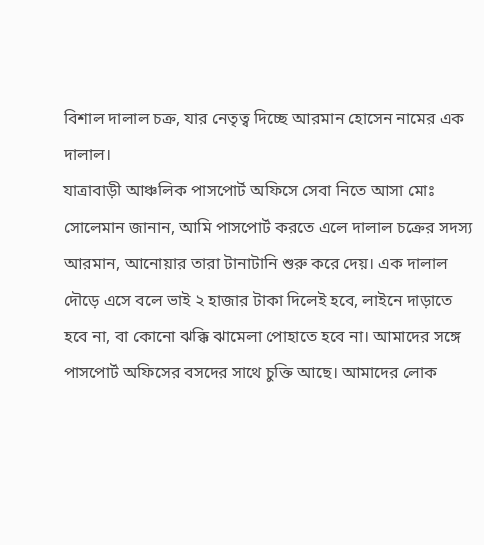বিশাল দালাল চক্র, যার নেতৃত্ব দিচ্ছে আরমান হোসেন নামের এক দালাল।
যাত্রাবাড়ী আঞ্চলিক পাসপোর্ট অফিসে সেবা নিতে আসা মোঃ সোলেমান জানান, আমি পাসপোর্ট করতে এলে দালাল চক্রের সদস্য আরমান, আনোয়ার তারা টানাটানি শুরু করে দেয়। এক দালাল দৌড়ে এসে বলে ভাই ২ হাজার টাকা দিলেই হবে, লাইনে দাড়াতে হবে না, বা কোনো ঝক্কি ঝামেলা পোহাতে হবে না। আমাদের সঙ্গে পাসপোর্ট অফিসের বসদের সাথে চুক্তি আছে। আমাদের লোক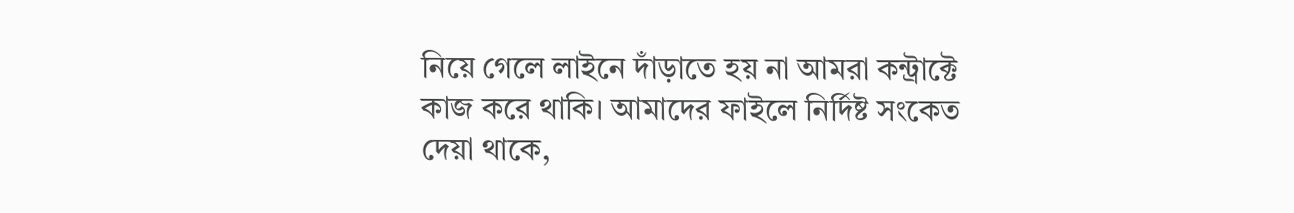নিয়ে গেলে লাইনে দাঁড়াতে হয় না আমরা কন্ট্রাক্টে কাজ করে থাকি। আমাদের ফাইলে নির্দিষ্ট সংকেত দেয়া থাকে,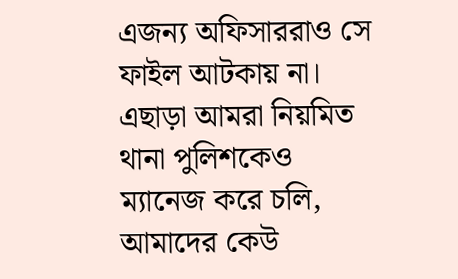এজন্য অফিসাররাও সে ফাইল আটকায় না। এছাড়া আমরা নিয়মিত থানা পুলিশকেও ম্যানেজ করে চলি, আমাদের কেউ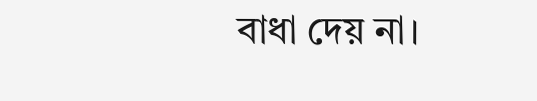বাধা দেয় না।